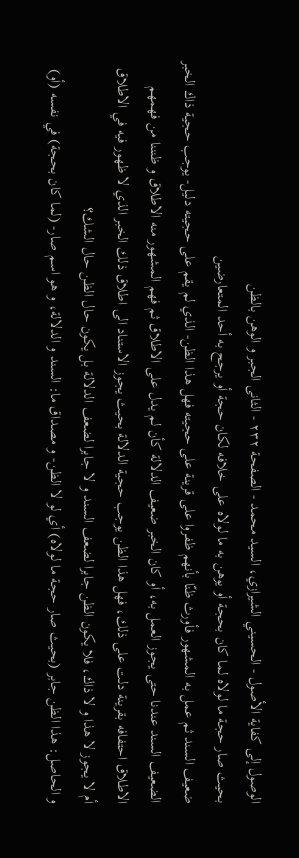الوصول إلى كفاية الأصول - الحسيني الشيرازي، السيد محمد - الصفحة ٢٣٢ - الثانى الجبر و الوهن بالظن
بحيث صار حجة ما لولاه لما كان بحجة أو يوهن به ما لولاه على خلافه لكان حجة أو يرجح به أحد المتعارضين
ضعيف السند ثم عمل به المشهور فأورث ظنّا بأنهم ظفروا على قرينة على حجيته فهل هذا الظن- الذي لم يقم على حجيته دليل- يوجب حجية ذاك الخبر الضعيف السند عندنا حتى يجوز العمل به، أو كان الخبر ضعيف الدلالة كأن لم يدل على الاطلاق ثم فهم المشهور منه الاطلاق و ظنننا من فهمهم الاطلاق احتفافه بقرينة دلت على ذلك، فهل هذا الظن يوجب حجية الدلالة بحيث يجوز الاستناد الى اطلاق ذلك الخبر الذي لا ظهور فيه في الاطلاق أم لا يجوز لا هذا و لا ذاك، فلا يكون الظن جابرا لضعف السند و لا جابرا لضعف الدلالة بل يكون حال الظن حال الشك؟
و الحاصل: هذا الظن جابر (بحيث صار حجة ما لولاه) أي لو لا الظن- و مصداق ما: السند و الدلالة، و هو اسم صار- (لما كان بحجة) في نفسه (أو)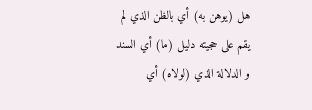هل (يوهن به) أي بالظن الذي لم يقم على حجيته دليل (ما) أي السند و الدلالة الذي (لولاه) أي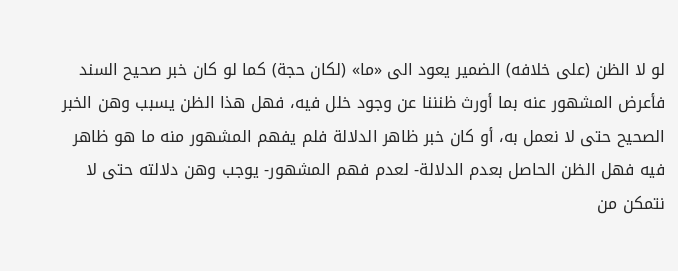لو لا الظن (على خلافه) الضمير يعود الى «ما» (لكان حجة) كما لو كان خبر صحيح السند فأعرض المشهور عنه بما أورث ظنننا عن وجود خلل فيه، فهل هذا الظن يسبب وهن الخبر الصحيح حتى لا نعمل به، أو كان خبر ظاهر الدلالة فلم يفهم المشهور منه ما هو ظاهر فيه فهل الظن الحاصل بعدم الدلالة- لعدم فهم المشهور- يوجب وهن دلالته حتى لا نتمكن من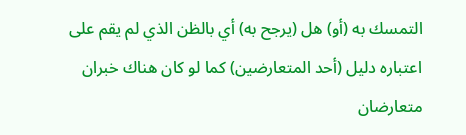التمسك به (أو) هل (يرجح به) أي بالظن الذي لم يقم على اعتباره دليل (أحد المتعارضين) كما لو كان هناك خبران متعارضان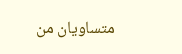متساويان من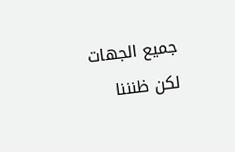جميع الجهات لكن ظنننا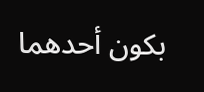بكون أحدهما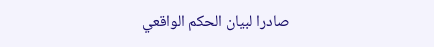صادرا لبيان الحكم الواقعي